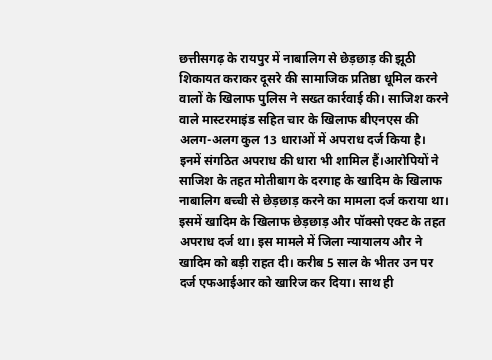छत्तीसगढ़ के रायपुर में नाबालिग से छेड़छाड़ की झूठी शिकायत कराकर दूसरे की सामाजिक प्रतिष्ठा धूमिल करने वालों के खिलाफ पुलिस ने सख्त कार्रवाई की। साजिश करने वाले मास्टरमाइंड सहित चार के खिलाफ बीएनएस की अलग-अलग कुल 13 धाराओं में अपराध दर्ज किया है। इनमें संगठित अपराध की धारा भी शामिल हैं।आरोपियों ने साजिश के तहत मोतीबाग के दरगाह के खादिम के खिलाफ नाबालिग बच्ची से छेड़छाड़ करने का मामला दर्ज कराया था। इसमें खादिम के खिलाफ छेड़छाड़ और पॉक्सो एक्ट के तहत अपराध दर्ज था। इस मामले में जिला न्यायालय और ने खादिम को बड़ी राहत दी। करीब 5 साल के भीतर उन पर दर्ज एफआईआर को खारिज कर दिया। साथ ही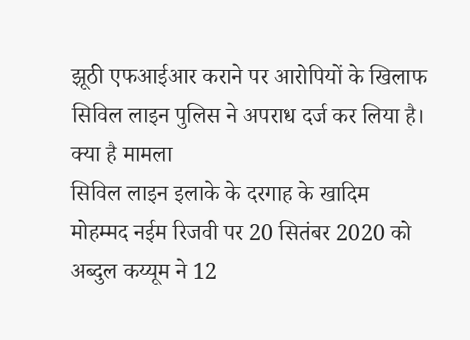झूठी एफआईआर कराने पर आरोपियों के खिलाफ सिविल लाइन पुलिस ने अपराध दर्ज कर लिया है।
क्या है मामला
सिविल लाइन इलाके के दरगाह के खादिम मोहम्मद नईम रिजवी पर 20 सितंबर 2020 को अब्दुल कय्यूम ने 12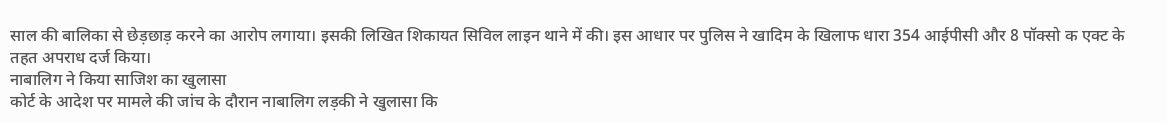साल की बालिका से छेड़छाड़ करने का आरोप लगाया। इसकी लिखित शिकायत सिविल लाइन थाने में की। इस आधार पर पुलिस ने खादिम के खिलाफ धारा 354 आईपीसी और 8 पॉक्सो क एक्ट के तहत अपराध दर्ज किया।
नाबालिग ने किया साजिश का खुलासा
कोर्ट के आदेश पर मामले की जांच के दौरान नाबालिग लड़की ने खुलासा कि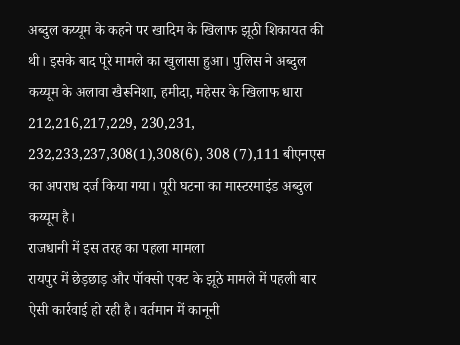अब्दुल कय्यूम के कहने पर खादिम के खिलाफ झूठी शिकायत की थी। इसके बाद पूरे मामले का खुलासा हुआ। पुलिस ने अब्दुल कय्यूम के अलावा खैरूनिशा, हमीदा, महेसर के खिलाफ धारा 212,216,217,229, 230,231, 232,233,237,308(1),308(6), 308 (7),111 बीएनएस का अपराध दर्ज किया गया। पूरी घटना का मास्टरमाइंड अब्दुल कय्यूम है।
राजधानी में इस तरह का पहला मामला
रायपुर में छेड़छाड़ और पॉक्सो एक्ट के झूठे मामले में पहली बार ऐसी कार्रवाई हो रही है। वर्तमान में कानूनी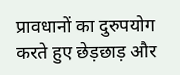प्रावधानों का दुरुपयोग करते हुए छेड़छाड़ और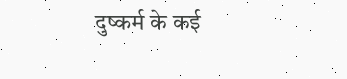दुष्कर्म के कई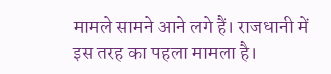मामले सामने आने लगे हैं। राजधानी में इस तरह का पहला मामला है।